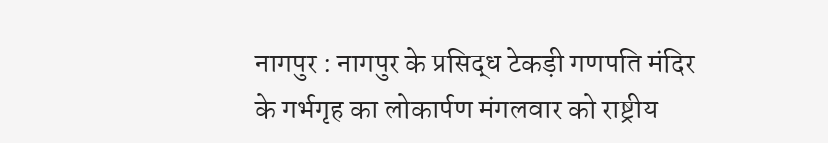नागपुर : नागपुर के प्रसिद्ध टेकड़ी गणपति मंदिर के गर्भगृह का लोकार्पण मंगलवार को राष्ट्रीय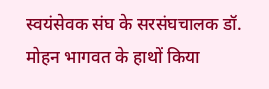स्वयंसेवक संघ के सरसंघचालक डॉ. मोहन भागवत के हाथों किया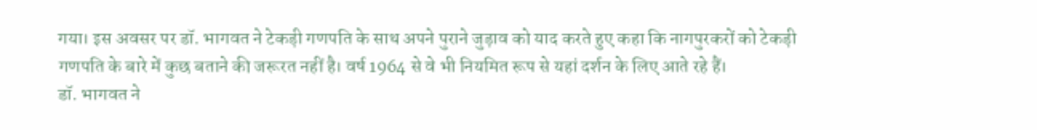गया। इस अवसर पर डॉ. भागवत ने टेकड़ी गणपति के साथ अपने पुराने जुड़ाव को याद करते हुए कहा कि नागपुरकरों को टेकड़ी गणपति के बारे में कुछ बताने की जरूरत नहीं है। वर्ष 1964 से वे भी नियमित रूप से यहां दर्शन के लिए आते रहे हैं।
डॉ. भागवत ने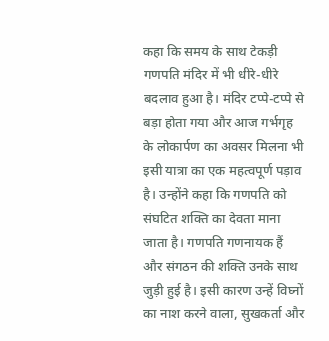कहा कि समय के साथ टेकड़ी गणपति मंदिर में भी धीरे-धीरे बदलाव हुआ है। मंदिर टप्पे-टप्पे से बड़ा होता गया और आज गर्भगृह के लोकार्पण का अवसर मिलना भी इसी यात्रा का एक महत्वपूर्ण पड़ाव है। उन्होंने कहा कि गणपति को संघटित शक्ति का देवता माना जाता है। गणपति गणनायक हैं और संगठन की शक्ति उनके साथ जुड़ी हुई है। इसी कारण उन्हें विघ्नों का नाश करने वाला, सुखकर्ता और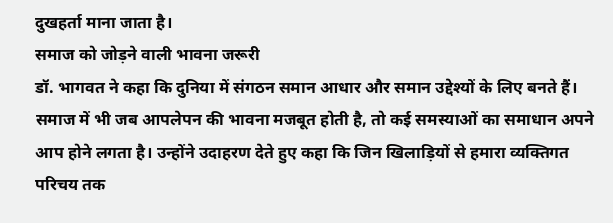दुखहर्ता माना जाता है।
समाज को जोड़ने वाली भावना जरूरी
डॉ. भागवत ने कहा कि दुनिया में संगठन समान आधार और समान उद्देश्यों के लिए बनते हैं। समाज में भी जब आपलेपन की भावना मजबूत होती है, तो कई समस्याओं का समाधान अपने आप होने लगता है। उन्होंने उदाहरण देते हुए कहा कि जिन खिलाड़ियों से हमारा व्यक्तिगत परिचय तक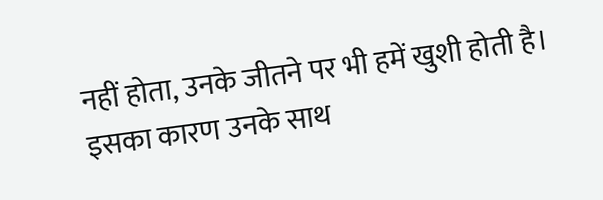नहीं होता, उनके जीतने पर भी हमें खुशी होती है। इसका कारण उनके साथ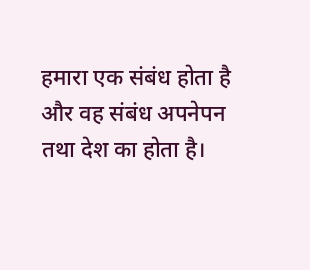हमारा एक संबंध होता है और वह संबंध अपनेपन तथा देश का होता है।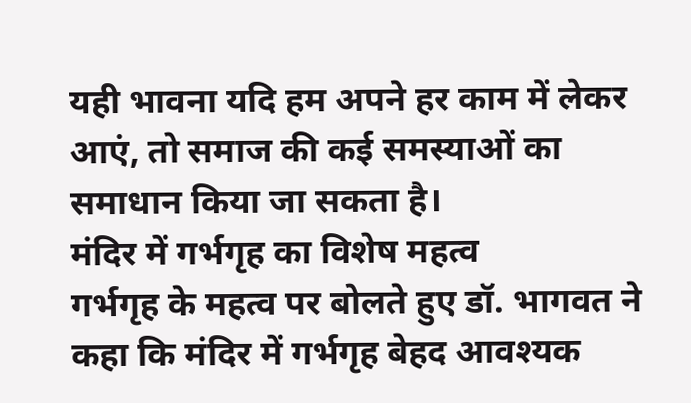यही भावना यदि हम अपने हर काम में लेकर आएं, तो समाज की कई समस्याओं का समाधान किया जा सकता है।
मंदिर में गर्भगृह का विशेष महत्व
गर्भगृह के महत्व पर बोलते हुए डॉ. भागवत ने कहा कि मंदिर में गर्भगृह बेहद आवश्यक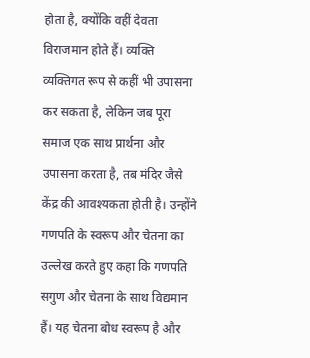होता है, क्योंकि वहीं देवता विराजमान होते हैं। व्यक्ति व्यक्तिगत रूप से कहीं भी उपासना कर सकता है, लेकिन जब पूरा समाज एक साथ प्रार्थना और उपासना करता है, तब मंदिर जैसे केंद्र की आवश्यकता होती है। उन्होंने गणपति के स्वरूप और चेतना का उल्लेख करते हुए कहा कि गणपति सगुण और चेतना के साथ विद्यमान हैं। यह चेतना बोध स्वरूप है और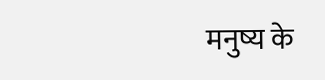मनुष्य के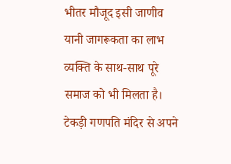भीतर मौजूद इसी जाणीव यानी जागरूकता का लाभ व्यक्ति के साथ-साथ पूरे समाज को भी मिलता है।
टेकड़ी गणपति मंदिर से अपने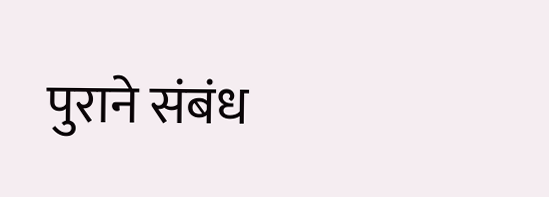पुराने संबंध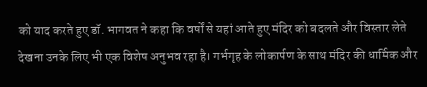को याद करते हुए डॉ. भागवत ने कहा कि वर्षों से यहां आते हुए मंदिर को बदलते और विस्तार लेते देखना उनके लिए भी एक विशेष अनुभव रहा है। गर्भगृह के लोकार्पण के साथ मंदिर की धार्मिक और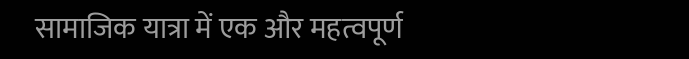सामाजिक यात्रा में एक और महत्वपूर्ण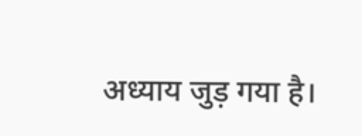अध्याय जुड़ गया है।